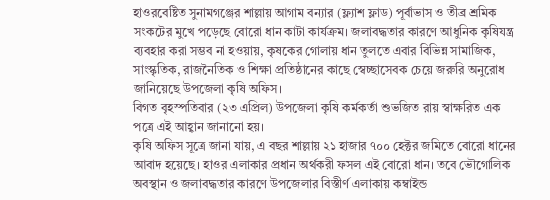হাওরবেষ্টিত সুনামগঞ্জের শাল্লায় আগাম বন্যার (ফ্ল্যাশ ফ্লাড) পূর্বাভাস ও তীব্র শ্রমিক সংকটের মুখে পড়েছে বোরো ধান কাটা কার্যক্রম। জলাবদ্ধতার কারণে আধুনিক কৃষিযন্ত্র ব্যবহার করা সম্ভব না হওয়ায়, কৃষকের গোলায় ধান তুলতে এবার বিভিন্ন সামাজিক, সাংস্কৃতিক, রাজনৈতিক ও শিক্ষা প্রতিষ্ঠানের কাছে স্বেচ্ছাসেবক চেয়ে জরুরি অনুরোধ জানিয়েছে উপজেলা কৃষি অফিস।
বিগত বৃহস্পতিবার (২৩ এপ্রিল) উপজেলা কৃষি কর্মকর্তা শুভজিত রায় স্বাক্ষরিত এক পত্রে এই আহ্বান জানানো হয়।
কৃষি অফিস সূত্রে জানা যায়, এ বছর শাল্লায় ২১ হাজার ৭০০ হেক্টর জমিতে বোরো ধানের আবাদ হয়েছে। হাওর এলাকার প্রধান অর্থকরী ফসল এই বোরো ধান। তবে ভৌগোলিক অবস্থান ও জলাবদ্ধতার কারণে উপজেলার বিস্তীর্ণ এলাকায় কম্বাইন্ড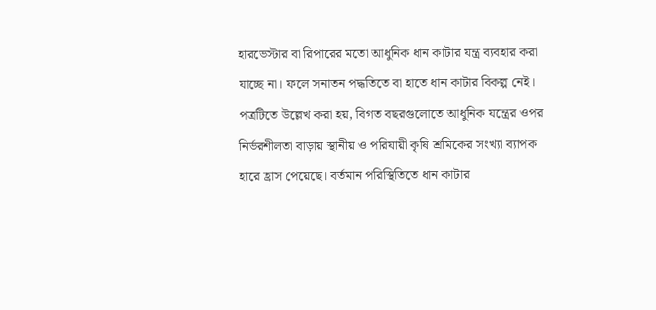হারভেস্টার বা রিপারের মতো আধুনিক ধান কাটার যন্ত্র ব্যবহার করা যাচ্ছে না। ফলে সনাতন পদ্ধতিতে বা হাতে ধান কাটার বিকল্প নেই।
পত্রটিতে উল্লেখ করা হয়, বিগত বছরগুলোতে আধুনিক যন্ত্রের ওপর নির্ভরশীলতা বাড়ায় স্থানীয় ও পরিযায়ী কৃষি শ্রমিকের সংখ্যা ব্যাপক হারে হ্রাস পেয়েছে। বর্তমান পরিস্থিতিতে ধান কাটার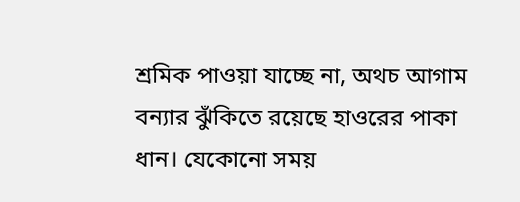শ্রমিক পাওয়া যাচ্ছে না, অথচ আগাম বন্যার ঝুঁকিতে রয়েছে হাওরের পাকা ধান। যেকোনো সময়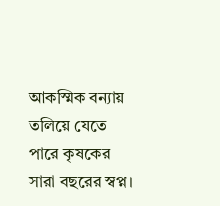আকস্মিক বন্যায় তলিয়ে যেতে পারে কৃষকের সারা বছরের স্বপ্ন।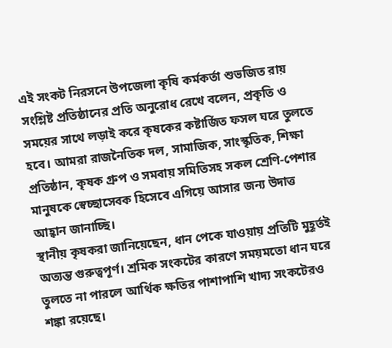এই সংকট নিরসনে উপজেলা কৃষি কর্মকর্তা শুভজিত রায় সংশ্লিষ্ট প্রতিষ্ঠানের প্রতি অনুরোধ রেখে বলেন, প্রকৃতি ও সময়ের সাথে লড়াই করে কৃষকের কষ্টার্জিত ফসল ঘরে তুলতে হবে। আমরা রাজনৈতিক দল, সামাজিক, সাংস্কৃতিক, শিক্ষা প্রতিষ্ঠান, কৃষক গ্রুপ ও সমবায় সমিতিসহ সকল শ্রেণি-পেশার মানুষকে স্বেচ্ছাসেবক হিসেবে এগিয়ে আসার জন্য উদাত্ত আহ্বান জানাচ্ছি।
স্থানীয় কৃষকরা জানিয়েছেন, ধান পেকে যাওয়ায় প্রতিটি মুহূর্তই অত্যন্ত গুরুত্বপূর্ণ। শ্রমিক সংকটের কারণে সময়মতো ধান ঘরে তুলতে না পারলে আর্থিক ক্ষতির পাশাপাশি খাদ্য সংকটেরও শঙ্কা রয়েছে।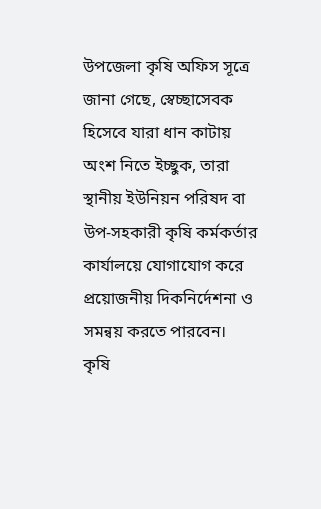উপজেলা কৃষি অফিস সূত্রে জানা গেছে, স্বেচ্ছাসেবক হিসেবে যারা ধান কাটায় অংশ নিতে ইচ্ছুক, তারা স্থানীয় ইউনিয়ন পরিষদ বা উপ-সহকারী কৃষি কর্মকর্তার কার্যালয়ে যোগাযোগ করে প্রয়োজনীয় দিকনির্দেশনা ও সমন্বয় করতে পারবেন।
কৃষি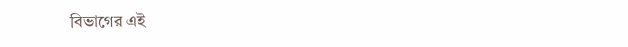বিভাগের এই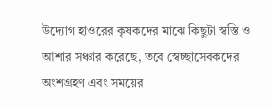উদ্যোগ হাওরের কৃষকদের মাঝে কিছুটা স্বস্তি ও আশার সঞ্চার করেছে, তবে স্বেচ্ছাসেবকদের অংশগ্রহণ এবং সময়ের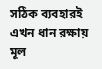সঠিক ব্যবহারই এখন ধান রক্ষায় মূল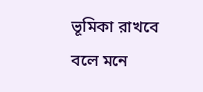ভূমিকা রাখবে বলে মনে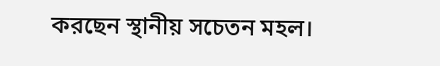করছেন স্থানীয় সচেতন মহল।